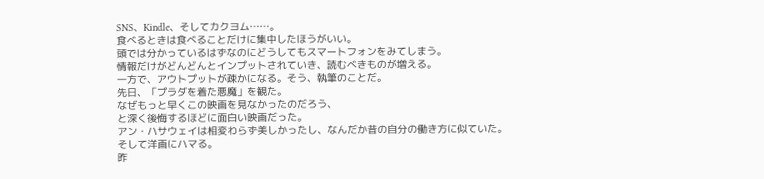SNS、Kindle、そしてカクヨム……。
食べるときは食べることだけに集中したほうがいい。
頭では分かっているはずなのにどうしてもスマートフォンをみてしまう。
情報だけがどんどんとインプットされていき、読むべきものが増える。
一方で、アウトプットが疎かになる。そう、執筆のことだ。
先日、「プラダを着た悪魔」を観た。
なぜもっと早くこの映画を見なかったのだろう、
と深く後悔するほどに面白い映画だった。
アン・ハサウェイは相変わらず美しかったし、なんだか昔の自分の働き方に似ていた。
そして洋画にハマる。
昨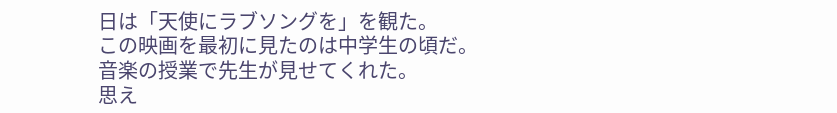日は「天使にラブソングを」を観た。
この映画を最初に見たのは中学生の頃だ。
音楽の授業で先生が見せてくれた。
思え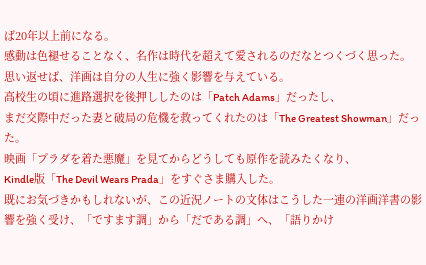ば20年以上前になる。
感動は色褪せることなく、名作は時代を超えて愛されるのだなとつくづく思った。
思い返せば、洋画は自分の人生に強く影響を与えている。
高校生の頃に進路選択を後押ししたのは「Patch Adams」だったし、
まだ交際中だった妻と破局の危機を救ってくれたのは「The Greatest Showman」だった。
映画「プラダを着た悪魔」を見てからどうしても原作を読みたくなり、
Kindle版「The Devil Wears Prada」をすぐさま購入した。
既にお気づきかもしれないが、この近況ノートの文体はこうした一連の洋画洋書の影響を強く受け、「ですます調」から「だである調」へ、「語りかけ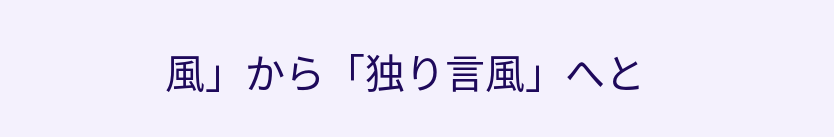風」から「独り言風」へと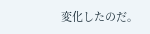変化したのだ。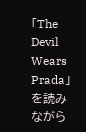「The Devil Wears Prada」を読みながら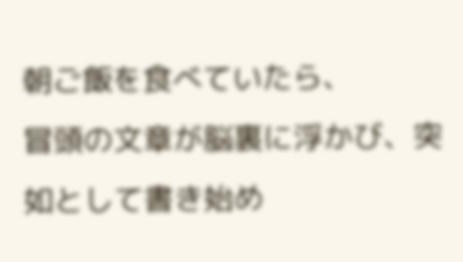朝ご飯を食べていたら、
冒頭の文章が脳裏に浮かび、突如として書き始め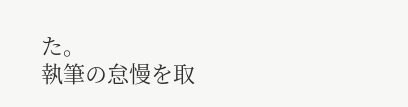た。
執筆の怠慢を取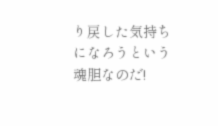り戻した気持ちになろうという魂胆なのだ!